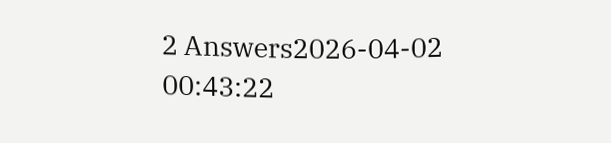2 Answers2026-04-02 00:43:22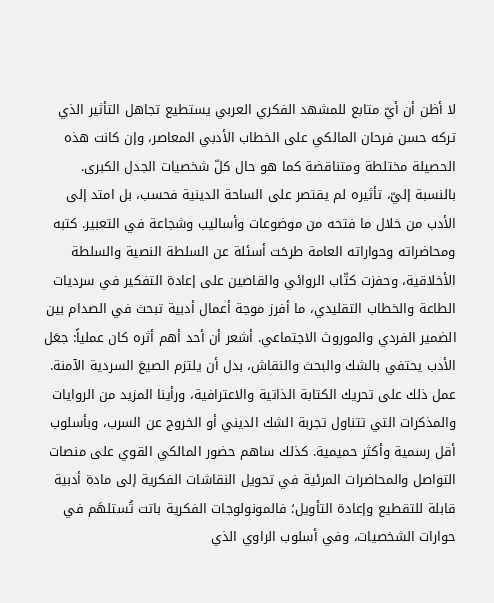لا أظن أن أيّ متابع للمشهد الفكري العربي يستطيع تجاهل التأثير الذي تركه حسن فرحان المالكي على الخطاب الأدبي المعاصر، وإن كانت هذه الحصيلة مختلطة ومتناقضة كما هو حال كلّ شخصيات الجدل الكبرى. بالنسبة إليّ، تأثيره لم يقتصر على الساحة الدينية فحسب، بل امتد إلى الأدب من خلال ما فتحه من موضوعات وأساليب وشجاعة في التعبير. كتبه ومحاضراته وحواراته العامة طرحَت أسئلة عن السلطة النصية والسلطة الأخلاقية، وحفزت كتّاب الروائي والقاصين على إعادة التفكير في سرديات الطاعة والخطاب التقليدي، ما أفرز موجة أعمال أدبية تبحث في الصدام بين الضمير الفردي والموروث الاجتماعي. أشعر أن أحد أهم أثره كان عملياً: جعَل الأدب يحتفي بالشك والبحث والنقاش، بدل أن يلتزم الصيغ السردية الآمنة. عمل ذلك على تحريك الكتابة الذاتية والاعترافية، ورأينا المزيد من الروايات والمذكرات التي تتناول تجربة الشك الديني أو الخروج عن السرب، وبأسلوب أقل رسمية وأكثر حميمية. كذلك ساهم حضور المالكي القوي على منصات التواصل والمحاضرات المرئية في تحويل النقاشات الفكرية إلى مادة أدبية قابلة للتقطيع وإعادة التأويل؛ فالمونولوجات الفكرية باتت تُستلهَم في حوارات الشخصيات، وفي أسلوب الراوي الذي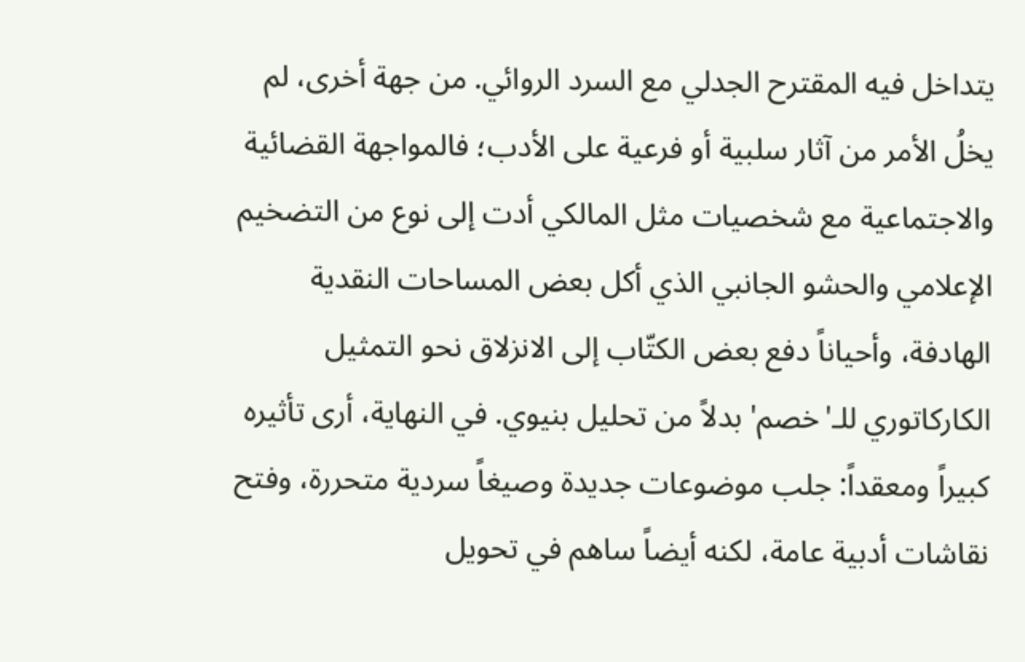يتداخل فيه المقترح الجدلي مع السرد الروائي. من جهة أخرى، لم يخلُ الأمر من آثار سلبية أو فرعية على الأدب؛ فالمواجهة القضائية والاجتماعية مع شخصيات مثل المالكي أدت إلى نوع من التضخيم الإعلامي والحشو الجانبي الذي أكل بعض المساحات النقدية الهادفة، وأحياناً دفع بعض الكتّاب إلى الانزلاق نحو التمثيل الكاركاتوري للـ'خصم' بدلاً من تحليل بنيوي. في النهاية، أرى تأثيره كبيراً ومعقداً: جلب موضوعات جديدة وصيغاً سردية متحررة، وفتح نقاشات أدبية عامة، لكنه أيضاً ساهم في تحويل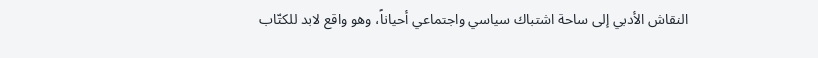النقاش الأدبي إلى ساحة اشتباك سياسي واجتماعي أحياناً، وهو واقع لابد للكتّاب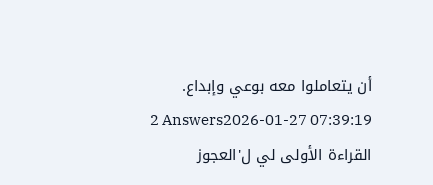أن يتعاملوا معه بوعي وإبداع.
2 Answers2026-01-27 07:39:19
القراءة الأولى لي ل'العجوز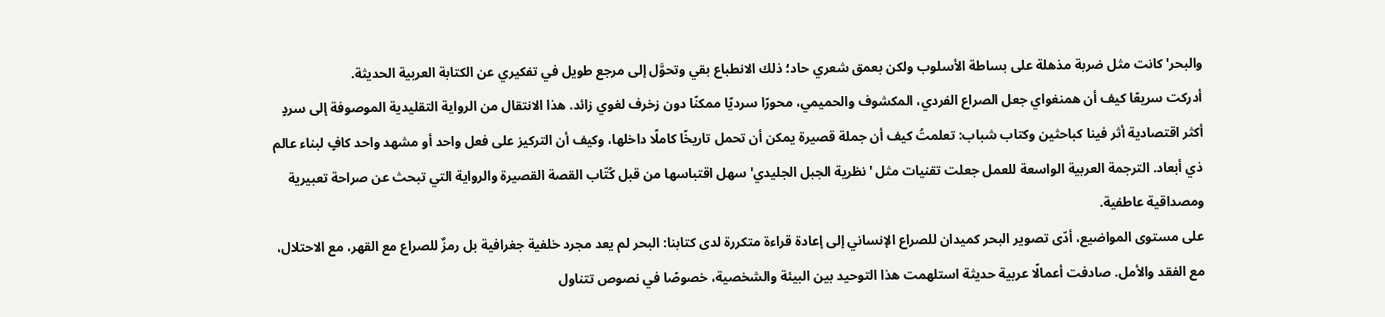والبحر' كانت مثل ضربة مذهلة على بساطة الأسلوب ولكن بعمق شعري حاد؛ ذلك الانطباع بقي وتحوَّل إلى مرجع طويل في تفكيري عن الكتابة العربية الحديثة.
أدركت سريعًا كيف أن همنغواي جعل الصراع الفردي، المكشوف والحميمي، محورًا سرديًا ممكنًا دون زخرف لغوي زائد. هذا الانتقال من الرواية التقليدية الموصوفة إلى سردٍ أكثر اقتصادية أثر فينا كباحثين وكتاب شباب: تعلمتُ كيف أن جملة قصيرة يمكن أن تحمل تاريخًا كاملًا داخلها، وكيف أن التركيز على فعل واحد أو مشهد واحد كافٍ لبناء عالم ذي أبعاد. الترجمة العربية الواسعة للعمل جعلت تقنيات مثل 'نظرية الجبل الجليدي' سهل اقتباسها من قبل كُتّاب القصة القصيرة والرواية التي تبحث عن صراحة تعبيرية ومصداقية عاطفية.
على مستوى المواضيع، أدّى تصوير البحر كميدان للصراع الإنساني إلى إعادة قراءة متكررة لدى كتابنا: البحر لم يعد مجرد خلفية جغرافية بل رمزٌ للصراع مع القهر، مع الاحتلال، مع الفقد والأمل. صادفت أعمالًا عربية حديثة استلهمت هذا التوحيد بين البيئة والشخصية، خصوصًا في نصوص تتناول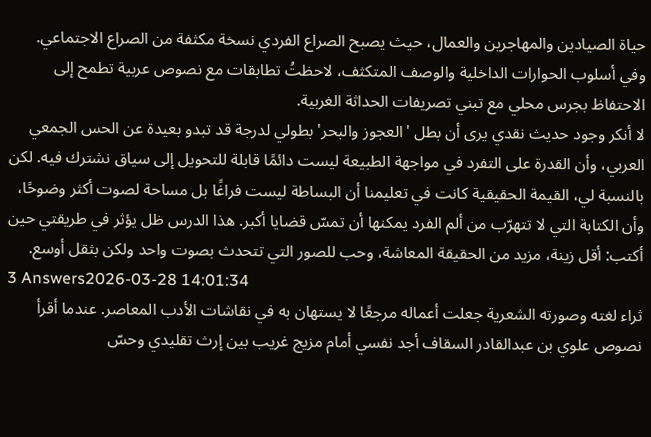حياة الصيادين والمهاجرين والعمال، حيث يصبح الصراع الفردي نسخة مكثفة من الصراع الاجتماعي. وفي أسلوب الحوارات الداخلية والوصف المتكثف، لاحظتُ تطابقات مع نصوص عربية تطمح إلى الاحتفاظ بجرس محلي مع تبني تصريفات الحداثة الغربية.
لا أنكر وجود حديث نقدي يرى أن بطل 'العجوز والبحر' بطولي لدرجة قد تبدو بعيدة عن الحس الجمعي العربي، وأن القدرة على التفرد في مواجهة الطبيعة ليست دائمًا قابلة للتحويل إلى سياق نشترك فيه. لكن بالنسبة لي، القيمة الحقيقية كانت في تعليمنا أن البساطة ليست فراغًا بل مساحة لصوت أكثر وضوحًا، وأن الكتابة التي لا تتهرّب من ألم الفرد يمكنها أن تمسّ قضايا أكبر. هذا الدرس ظل يؤثر في طريقتي حين أكتب: أقل زينة، مزيد من الحقيقة المعاشة، وحب للصور التي تتحدث بصوت واحد ولكن بثقل أوسع.
3 Answers2026-03-28 14:01:34
ثراء لغته وصورته الشعرية جعلت أعماله مرجعًا لا يستهان به في نقاشات الأدب المعاصر. عندما أقرأ نصوص علوي بن عبدالقادر السقاف أجد نفسي أمام مزيج غريب بين إرث تقليدي وحسّ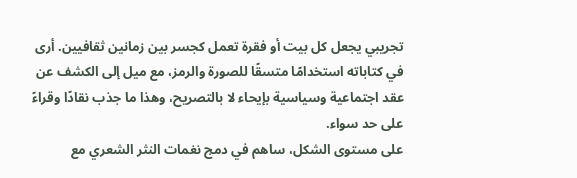تجريبي يجعل كل بيت أو فقرة تعمل كجسر بين زمانين ثقافيين. أرى في كتاباته استخدامًا متسقًا للصورة والرمز، مع ميل إلى الكشف عن عقد اجتماعية وسياسية بإيحاء لا بالتصريح، وهذا ما جذب نقادًا وقراءً على حد سواء.
على مستوى الشكل، ساهم في دمج نغمات النثر الشعري مع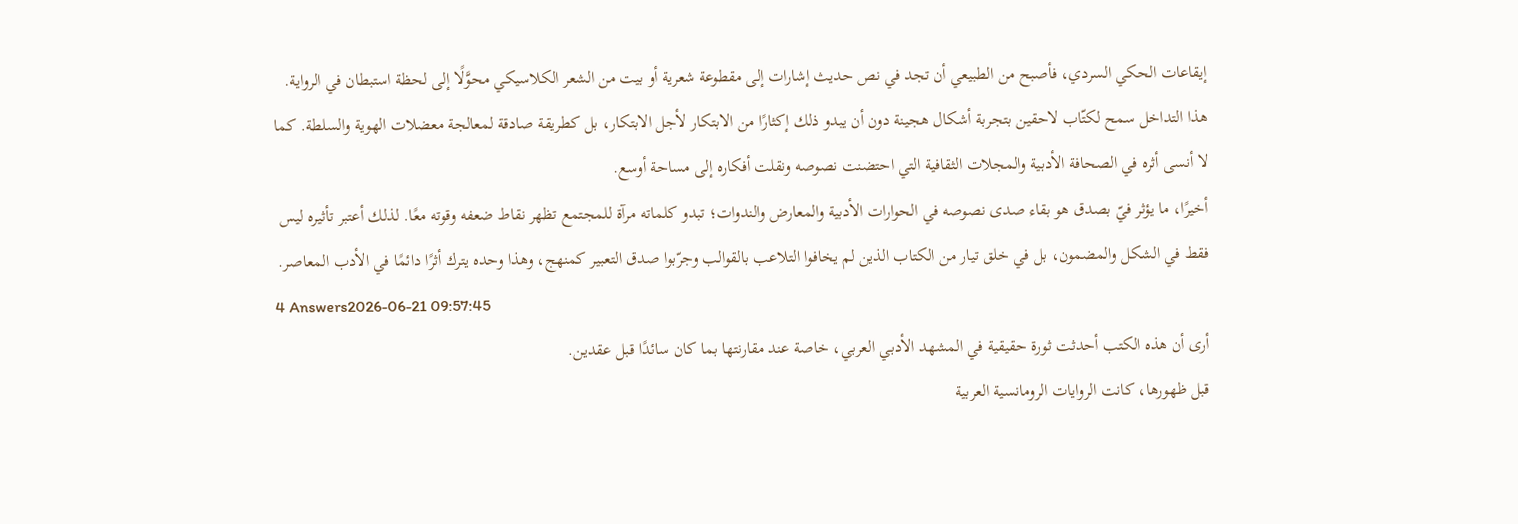إيقاعات الحكي السردي، فأصبح من الطبيعي أن تجد في نص حديث إشارات إلى مقطوعة شعرية أو بيت من الشعر الكلاسيكي محوَّلًا إلى لحظة استبطان في الرواية. هذا التداخل سمح لكتّاب لاحقين بتجربة أشكال هجينة دون أن يبدو ذلك إكثارًا من الابتكار لأجل الابتكار، بل كطريقة صادقة لمعالجة معضلات الهوية والسلطة. كما لا أنسى أثره في الصحافة الأدبية والمجلات الثقافية التي احتضنت نصوصه ونقلت أفكاره إلى مساحة أوسع.
أخيرًا، ما يؤثر فيّ بصدق هو بقاء صدى نصوصه في الحوارات الأدبية والمعارض والندوات؛ تبدو كلماته مرآة للمجتمع تظهر نقاط ضعفه وقوته معًا. لذلك أعتبر تأثيره ليس فقط في الشكل والمضمون، بل في خلق تيار من الكتاب الذين لم يخافوا التلاعب بالقوالب وجرّبوا صدق التعبير كمنهج، وهذا وحده يترك أثرًا دائمًا في الأدب المعاصر.
4 Answers2026-06-21 09:57:45
أرى أن هذه الكتب أحدثت ثورة حقيقية في المشهد الأدبي العربي، خاصة عند مقارنتها بما كان سائدًا قبل عقدين.
قبل ظهورها، كانت الروايات الرومانسية العربية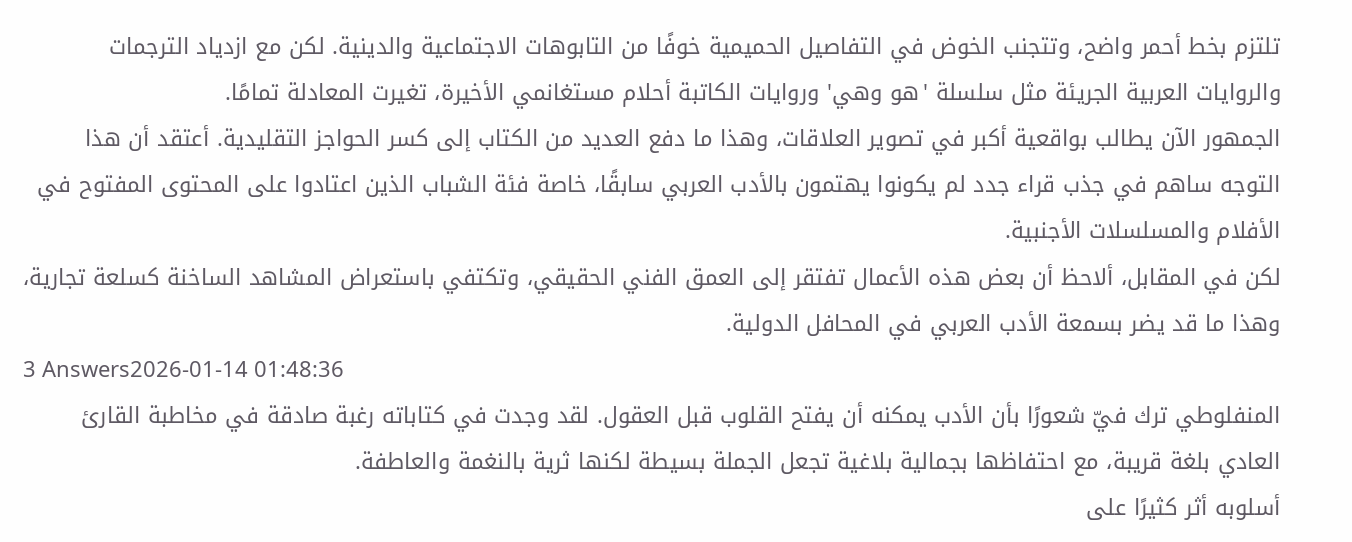تلتزم بخط أحمر واضح، وتتجنب الخوض في التفاصيل الحميمية خوفًا من التابوهات الاجتماعية والدينية. لكن مع ازدياد الترجمات والروايات العربية الجريئة مثل سلسلة 'هو وهي' وروايات الكاتبة أحلام مستغانمي الأخيرة، تغيرت المعادلة تمامًا.
الجمهور الآن يطالب بواقعية أكبر في تصوير العلاقات، وهذا ما دفع العديد من الكتاب إلى كسر الحواجز التقليدية. أعتقد أن هذا التوجه ساهم في جذب قراء جدد لم يكونوا يهتمون بالأدب العربي سابقًا، خاصة فئة الشباب الذين اعتادوا على المحتوى المفتوح في الأفلام والمسلسلات الأجنبية.
لكن في المقابل، ألاحظ أن بعض هذه الأعمال تفتقر إلى العمق الفني الحقيقي، وتكتفي باستعراض المشاهد الساخنة كسلعة تجارية، وهذا ما قد يضر بسمعة الأدب العربي في المحافل الدولية.
3 Answers2026-01-14 01:48:36
المنفلوطي ترك فيّ شعورًا بأن الأدب يمكنه أن يفتح القلوب قبل العقول. لقد وجدت في كتاباته رغبة صادقة في مخاطبة القارئ العادي بلغة قريبة، مع احتفاظها بجمالية بلاغية تجعل الجملة بسيطة لكنها ثرية بالنغمة والعاطفة.
أسلوبه أثر كثيرًا على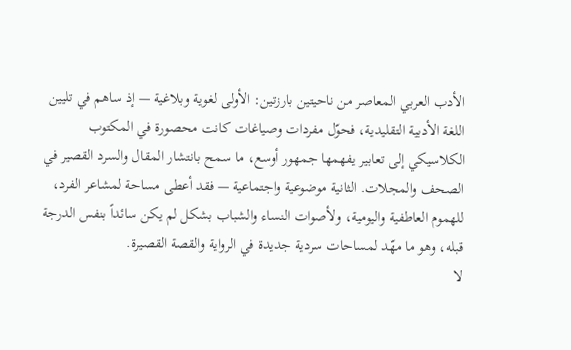الأدب العربي المعاصر من ناحيتين بارزتين: الأولى لغوية وبلاغية — إذ ساهم في تليين اللغة الأدبية التقليدية، فحوّل مفردات وصياغات كانت محصورة في المكتوب الكلاسيكي إلى تعابير يفهمها جمهور أوسع، ما سمح بانتشار المقال والسرد القصير في الصحف والمجلات. الثانية موضوعية واجتماعية — فقد أعطى مساحة لمشاعر الفرد، للهموم العاطفية واليومية، ولأصوات النساء والشباب بشكل لم يكن سائداً بنفس الدرجة قبله، وهو ما مهّد لمساحات سردية جديدة في الرواية والقصة القصيرة.
لا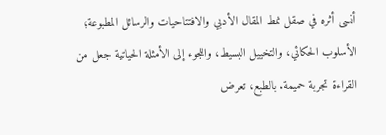أنسى أثره في صقل نمط المقال الأدبي والافتتاحيات والرسائل المطبوعة؛ الأسلوب الحكائي، والتخييل البسيط، واللجوء إلى الأمثلة الحياتية جعل من القراءة تجربة حميمة. بالطبع، تعرض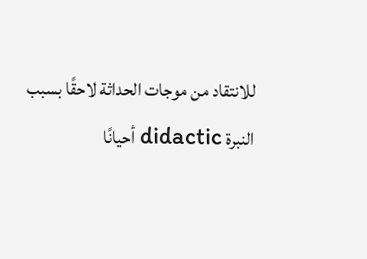للانتقاد من موجات الحداثة لاحقًا بسبب النبرة didactic أحيانًا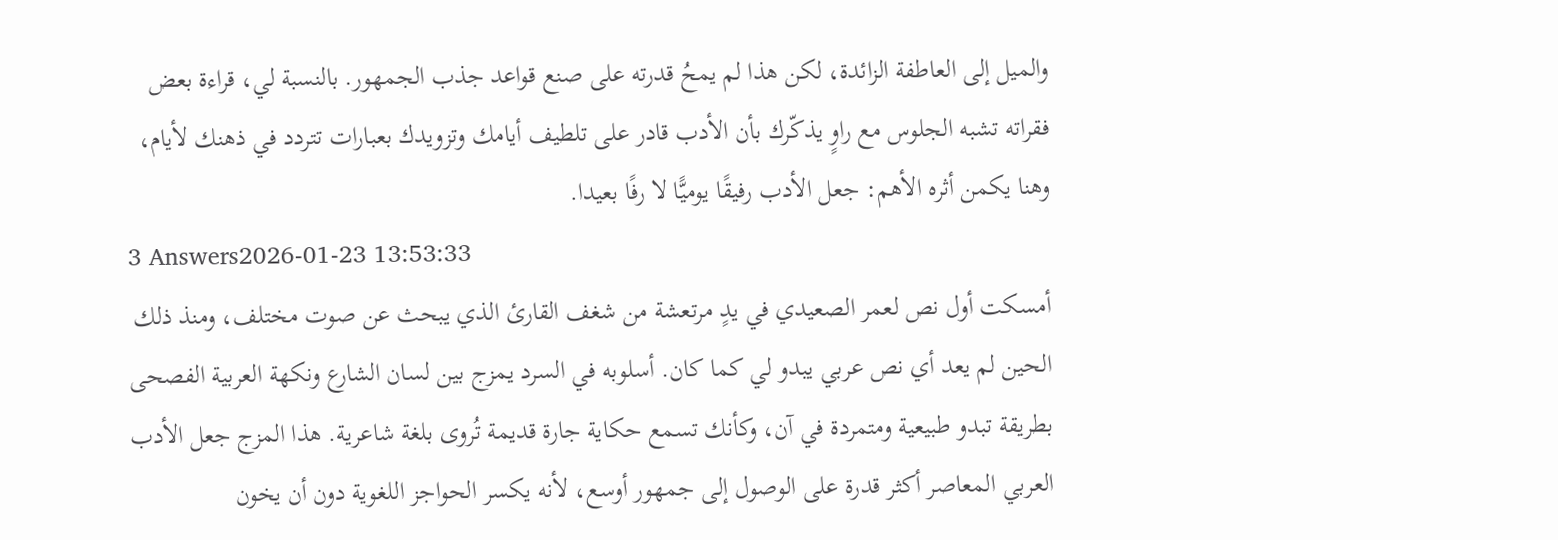والميل إلى العاطفة الزائدة، لكن هذا لم يمحُ قدرته على صنع قواعد جذب الجمهور. بالنسبة لي، قراءة بعض فقراته تشبه الجلوس مع راوٍ يذكّرك بأن الأدب قادر على تلطيف أيامك وتزويدك بعبارات تتردد في ذهنك لأيام، وهنا يكمن أثره الأهم: جعل الأدب رفيقًا يوميًّا لا رفًا بعيدا.
3 Answers2026-01-23 13:53:33
أمسكت أول نص لعمر الصعيدي في يدٍ مرتعشة من شغف القارئ الذي يبحث عن صوت مختلف، ومنذ ذلك الحين لم يعد أي نص عربي يبدو لي كما كان. أسلوبه في السرد يمزج بين لسان الشارع ونكهة العربية الفصحى بطريقة تبدو طبيعية ومتمردة في آن، وكأنك تسمع حكاية جارة قديمة تُروى بلغة شاعرية. هذا المزج جعل الأدب العربي المعاصر أكثر قدرة على الوصول إلى جمهور أوسع، لأنه يكسر الحواجز اللغوية دون أن يخون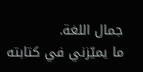جمال اللغة.
ما يميّزني في كتابته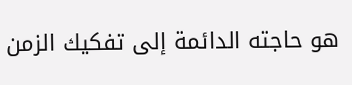هو حاجته الدائمة إلى تفكيك الزمن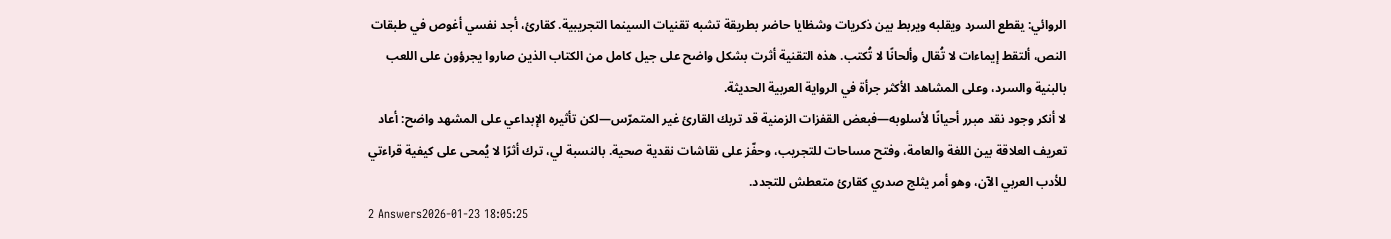الروائي: يقطع السرد ويقلبه ويربط بين ذكريات وشظايا حاضر بطريقة تشبه تقنيات السينما التجريبية. كقارئ، أجد نفسي أغوص في طبقات النص، ألتقط إيماءات لا تُقال وألحانًا لا تُكتب. هذه التقنية أثرت بشكل واضح على جيل كامل من الكتاب الذين صاروا يجرؤون على اللعب بالبنية والسرد، وعلى المشاهد الأكثر جرأة في الرواية العربية الحديثة.
لا أنكر وجود نقد مبرر أحيانًا لأسلوبه—فبعض القفزات الزمنية قد تربك القارئ غير المتمرّس—لكن تأثيره الإبداعي على المشهد واضح: أعاد تعريف العلاقة بين اللغة والعامة، وفتح مساحات للتجريب، وحفّز على نقاشات نقدية صحية. بالنسبة لي، ترك أثرًا لا يُمحى على كيفية قراءتي للأدب العربي الآن، وهو أمر يثلج صدري كقارئ متعطش للتجدد.
2 Answers2026-01-23 18:05:25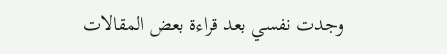وجدت نفسي بعد قراءة بعض المقالات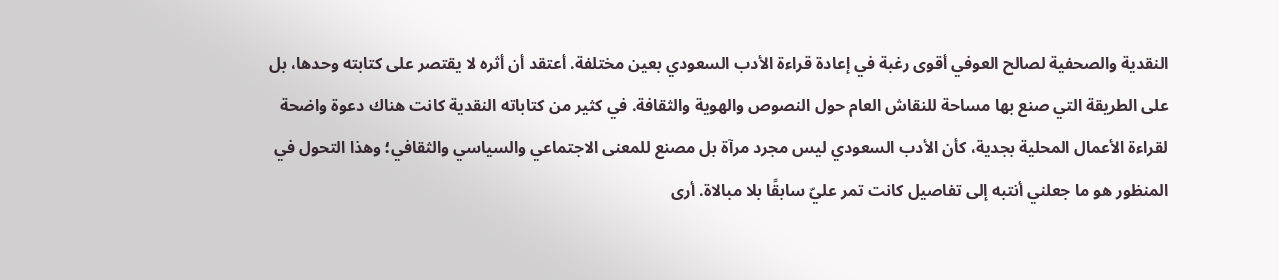النقدية والصحفية لصالح العوفي أقوى رغبة في إعادة قراءة الأدب السعودي بعين مختلفة. أعتقد أن أثره لا يقتصر على كتابته وحدها، بل على الطريقة التي صنع بها مساحة للنقاش العام حول النصوص والهوية والثقافة. في كثير من كتاباته النقدية كانت هناك دعوة واضحة لقراءة الأعمال المحلية بجدية، كأن الأدب السعودي ليس مجرد مرآة بل مصنع للمعنى الاجتماعي والسياسي والثقافي؛ وهذا التحول في المنظور هو ما جعلني أنتبه إلى تفاصيل كانت تمر عليّ سابقًا بلا مبالاة. أرى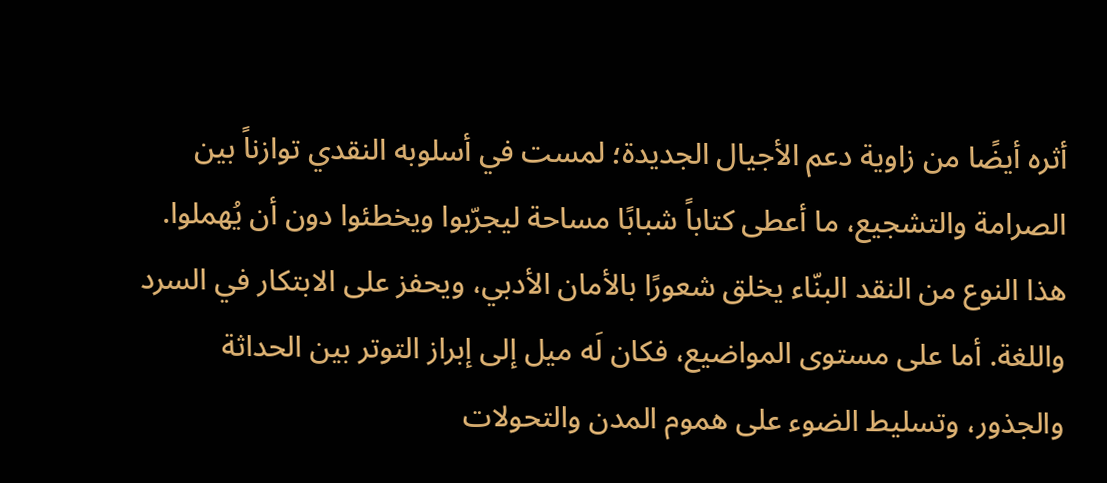أثره أيضًا من زاوية دعم الأجيال الجديدة؛ لمست في أسلوبه النقدي توازناً بين الصرامة والتشجيع، ما أعطى كتاباً شبابًا مساحة ليجرّبوا ويخطئوا دون أن يُهملوا. هذا النوع من النقد البنّاء يخلق شعورًا بالأمان الأدبي، ويحفز على الابتكار في السرد واللغة. أما على مستوى المواضيع، فكان لَه ميل إلى إبراز التوتر بين الحداثة والجذور، وتسليط الضوء على هموم المدن والتحولات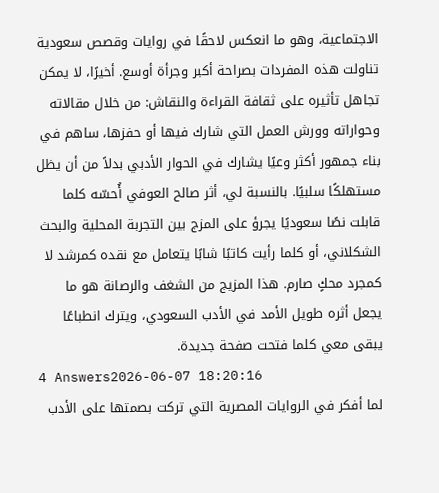الاجتماعية، وهو ما انعكس لاحقًا في روايات وقصص سعودية تناولت هذه المفردات بصراحة أكبر وجرأة أوسع. أخيرًا، لا يمكن تجاهل تأثيره على ثقافة القراءة والنقاش: من خلال مقالاته وحواراته وورش العمل التي شارك فيها أو حفزها، ساهم في بناء جمهور أكثر وعيًا يشارك في الحوار الأدبي بدلاً من أن يظل مستهلكًا سلبيًا. بالنسبة لي، أثر صالح العوفي أُحسّه كلما قابلت نصًا سعوديًا يجرؤ على المزج بين التجربة المحلية والبحث الشكلاني، أو كلما رأيت كاتبًا شابًا يتعامل مع نقده كمرشد لا كمجرد محكٍ صارم. هذا المزيج من الشغف والرصانة هو ما يجعل أثره طويل الأمد في الأدب السعودي، ويترك انطباعًا يبقى معي كلما فتحت صفحة جديدة.
4 Answers2026-06-07 18:20:16
لما أفكر في الروايات المصرية التي تركت بصمتها على الأدب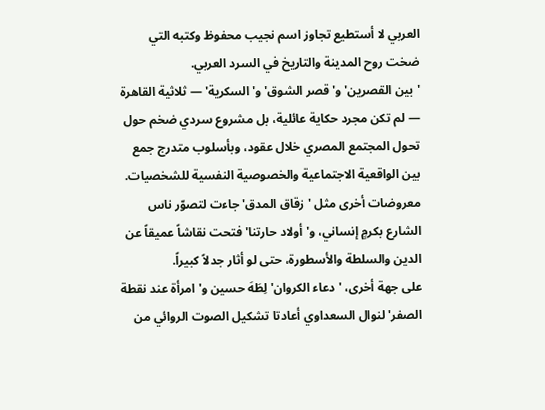العربي لا أستطيع تجاوز اسم نجيب محفوظ وكتبه التي ضخت روح المدينة والتاريخ في السرد العربي.
'بين القصرين' و'قصر الشوق' و'السكرية' — ثلاثية القاهرة — لم تكن مجرد حكاية عائلية، بل مشروع سردي ضخم حول تحول المجتمع المصري خلال عقود، وبأسلوب متدرج جمع بين الواقعية الاجتماعية والخصوصية النفسية للشخصيات. معروضات أخرى مثل 'زقاق المدق' جاءت لتصوّر ناس الشارع بكرمٍ إنساني، و'أولاد حارتنا' فتحت نقاشاً عميقاً عن الدين والسلطة والأسطورة، حتى لو أثار جدلاً كبيراً.
على جهة أخرى، 'دعاء الكروان' لِطَهَ حسين و'امرأة عند نقطة الصفر' لنوال السعداوي أعادتا تشكيل الصوت الروائي من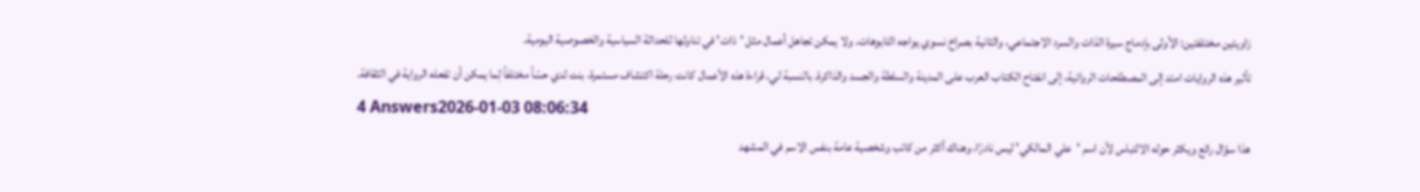زاويتين مختلفتين: الأولى بإدماج سيرة الذات والسرد الاجتماعي، والثانية بصراخ نسوي يواجه التابوهات. ولا يمكن تجاهل أعمال مثل 'ذات' في تناولها للحداثة السياسية والخصوصية اليومية.
تأثير هذه الروايات امتد إلى المصطلحات الروائية، إلى انفتاح الكتاب العرب على المدينة والسلطة والجسد والذاكرة. بالنسبة لي، قراءة هذه الأعمال كانت رحلة اكتشاف مستمرة، بنت لدي حسّاً مختلفاً لِما يمكن أن تفعله الرواية في الثقافة.
4 Answers2026-01-03 08:06:34
هذا سؤال رائع ويكثر حوله الالتباس لأن اسم 'علي المالكي' ليس نادرًا، وهناك أكثر من كاتب وشخصية عامة بنفس الاسم في المشهد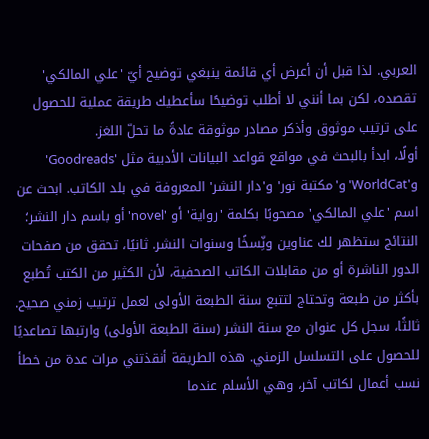العربي. لذا قبل أن أعرض أي قائمة ينبغي توضيح أيّ 'علي المالكي' تقصده، لكن بما أنني لا أطلب توضيحًا سأعطيك طريقة عملية للحصول على ترتيب موثوق وأذكر مصادر موثوقة عادةً ما تحلّ اللغز.
أولًا، ابدأ بالبحث في مواقع قواعد البيانات الأدبية مثل 'Goodreads' و'WorldCat' و'مكتبة نور' و'دار النشر' المعروفة في بلد الكاتب. ابحث عن اسم 'علي المالكي' مصحوبًا بكلمة 'رواية' أو 'novel' أو باسم دار النشر؛ النتائج ستظهر لك عناوين ونِّسخًا وسنوات النشر. ثانيًا، تحقق من صفحات الدور الناشرة أو من مقابلات الكاتب الصحفية، لأن الكثير من الكتب تُطبع بأكثر من طبعة وتحتاج لتتبع سنة الطبعة الأولى لعمل ترتيب زمني صحيح. ثالثًا، سجل كل عنوان مع سنة النشر (سنة الطبعة الأولى) وارتبها تصاعديًا للحصول على التسلسل الزمني. هذه الطريقة أنقذتني مرات عدة من خطأ نسب أعمال لكاتب آخر، وهي الأسلم عندما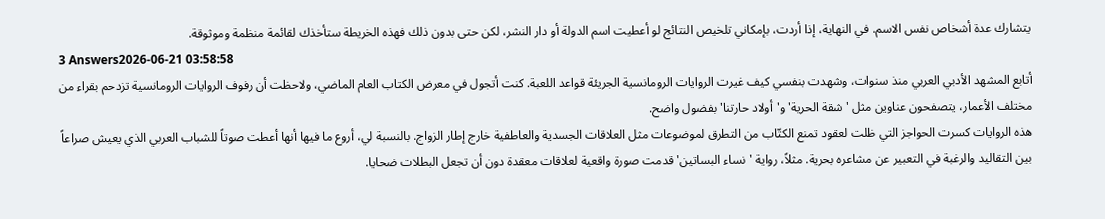يتشارك عدة أشخاص نفس الاسم. في النهاية، إذا أردت، بإمكاني تلخيص النتائج لو أعطيت اسم الدولة أو دار النشر، لكن حتى بدون ذلك فهذه الخريطة ستأخذك لقائمة منظمة وموثوقة.
3 Answers2026-06-21 03:58:58
أتابع المشهد الأدبي العربي منذ سنوات، وشهدت بنفسي كيف غيرت الروايات الرومانسية الجريئة قواعد اللعبة. كنت أتجول في معرض الكتاب العام الماضي، ولاحظت أن رفوف الروايات الرومانسية تزدحم بقراء من مختلف الأعمار، يتصفحون عناوين مثل 'شقة الحرية' و'أولاد حارتنا' بفضول واضح.
هذه الروايات كسرت الحواجز التي ظلت لعقود تمنع الكتّاب من التطرق لموضوعات مثل العلاقات الجسدية والعاطفية خارج إطار الزواج. بالنسبة لي، أروع ما فيها أنها أعطت صوتاً للشباب العربي الذي يعيش صراعاً بين التقاليد والرغبة في التعبير عن مشاعره بحرية. مثلاً، رواية 'نساء البساتين' قدمت صورة واقعية لعلاقات معقدة دون أن تجعل البطلات ضحايا.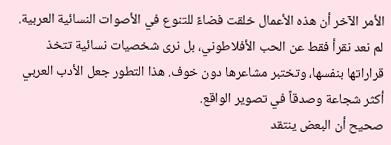الأمر الآخر أن هذه الأعمال خلقت فضاءً للتنوع في الأصوات النسائية العربية. لم نعد نقرأ فقط عن الحب الأفلاطوني، بل نرى شخصيات نسائية تتخذ قراراتها بنفسها، وتختبر مشاعرها دون خوف. هذا التطور جعل الأدب العربي أكثر شجاعة وصدقاً في تصوير الواقع.
صحيح أن البعض ينتقد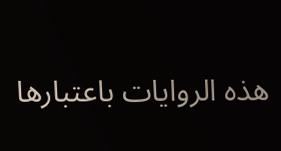هذه الروايات باعتبارها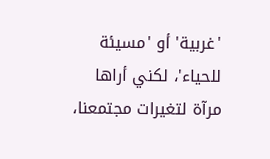'غربية' أو 'مسيئة للحياء'، لكني أراها مرآة لتغيرات مجتمعنا،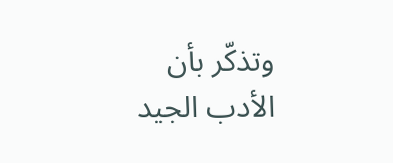وتذكّر بأن الأدب الجيد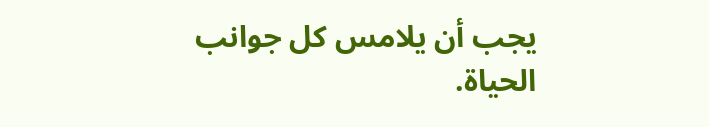يجب أن يلامس كل جوانب الحياة.